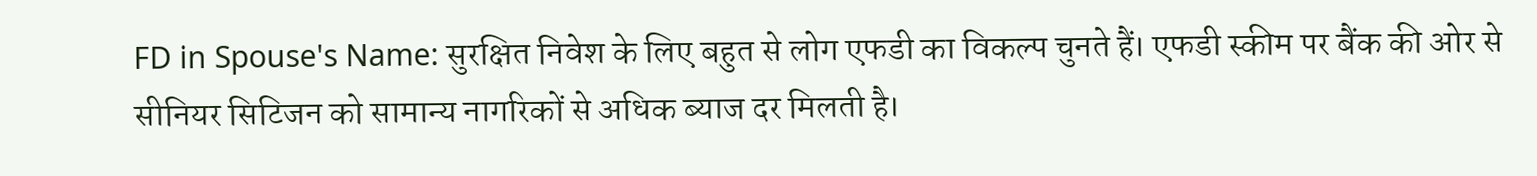FD in Spouse's Name: सुरक्षित निवेश के लिए बहुत से लोग एफडी का विकल्प चुनते हैं। एफडी स्कीम पर बैंक की ओर से सीनियर सिटिजन को सामान्य नागरिकों से अधिक ब्याज दर मिलती है।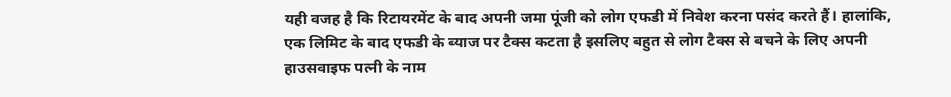यही वजह है कि रिटायरमेंट के बाद अपनी जमा पूंजी को लोग एफडी में निवेश करना पसंद करते हैं। हालांकि, एक लिमिट के बाद एफडी के ब्याज पर टैक्स कटता है इसलिए बहुत से लोग टैक्स से बचने के लिए अपनी हाउसवाइफ पत्नी के नाम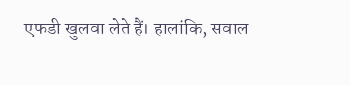एफडी खुलवा लेते हैं। हालांकि, सवाल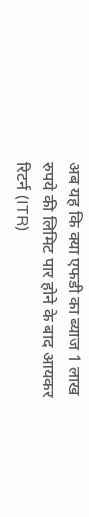अब यह कि क्या एफडी का ब्याज 1 लाख रुपये की लिमिट पार होने के बाद आयकर रिटर्न (ITR)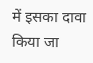में इसका दावा किया जा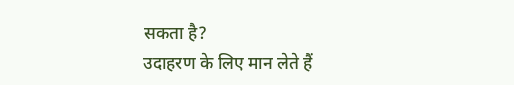सकता है?
उदाहरण के लिए मान लेते हैं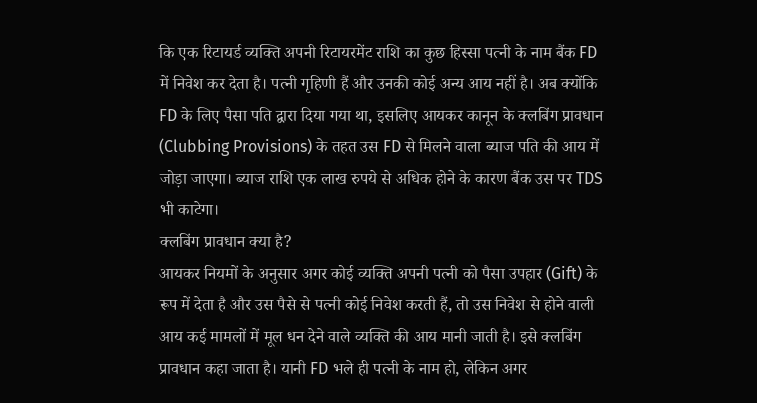कि एक रिटायर्ड व्यक्ति अपनी रिटायरमेंट राशि का कुछ हिस्सा पत्नी के नाम बैंक FD में निवेश कर देता है। पत्नी गृहिणी हैं और उनकी कोई अन्य आय नहीं है। अब क्योंकि FD के लिए पैसा पति द्वारा दिया गया था, इसलिए आयकर कानून के क्लबिंग प्रावधान (Clubbing Provisions) के तहत उस FD से मिलने वाला ब्याज पति की आय में जोड़ा जाएगा। ब्याज राशि एक लाख रुपये से अधिक होने के कारण बैंक उस पर TDS भी काटेगा।
क्लबिंग प्रावधान क्या है?
आयकर नियमों के अनुसार अगर कोई व्यक्ति अपनी पत्नी को पैसा उपहार (Gift) के रूप में देता है और उस पैसे से पत्नी कोई निवेश करती हैं, तो उस निवेश से होने वाली आय कई मामलों में मूल धन देने वाले व्यक्ति की आय मानी जाती है। इसे क्लबिंग प्रावधान कहा जाता है। यानी FD भले ही पत्नी के नाम हो, लेकिन अगर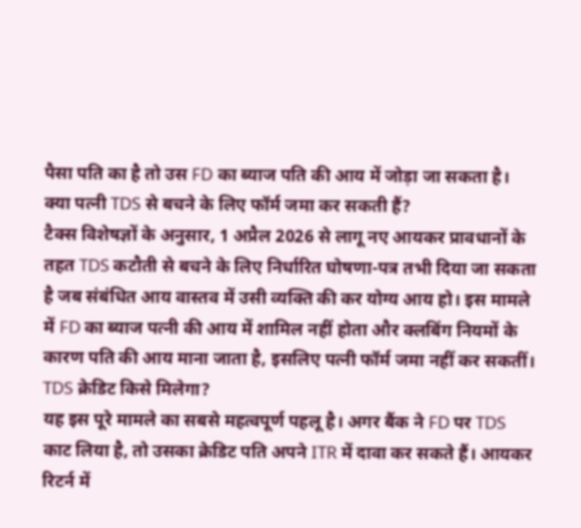पैसा पति का है तो उस FD का ब्याज पति की आय में जोड़ा जा सकता है।
क्या पत्नी TDS से बचने के लिए फॉर्म जमा कर सकती हैं?
टैक्स विशेषज्ञों के अनुसार, 1 अप्रैल 2026 से लागू नए आयकर प्रावधानों के तहत TDS कटौती से बचने के लिए निर्धारित घोषणा-पत्र तभी दिया जा सकता है जब संबंधित आय वास्तव में उसी व्यक्ति की कर योग्य आय हो। इस मामले में FD का ब्याज पत्नी की आय में शामिल नहीं होता और क्लबिंग नियमों के कारण पति की आय माना जाता है, इसलिए पत्नी फॉर्म जमा नहीं कर सकतीं।
TDS क्रेडिट किसे मिलेगा?
यह इस पूरे मामले का सबसे महत्वपूर्ण पहलू है। अगर बैंक ने FD पर TDS काट लिया है, तो उसका क्रेडिट पति अपने ITR में दावा कर सकते हैं। आयकर रिटर्न में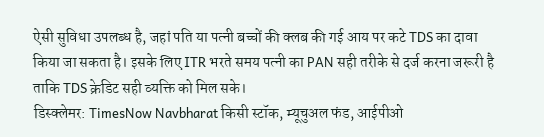ऐसी सुविधा उपलब्ध है, जहां पति या पत्नी बच्चों की क्लब की गई आय पर कटे TDS का दावा किया जा सकता है। इसके लिए ITR भरते समय पत्नी का PAN सही तरीके से दर्ज करना जरूरी है ताकि TDS क्रेडिट सही व्यक्ति को मिल सके।
डिस्क्लेमर: TimesNow Navbharat किसी स्टॉक, म्यूचुअल फंड, आईपीओ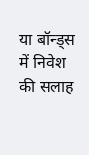या बॉन्ड्स में निवेश की सलाह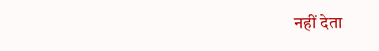नहीं देता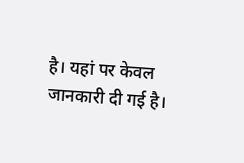है। यहां पर केवल जानकारी दी गई है।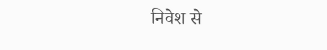निवेश से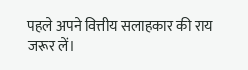पहले अपने वित्तीय सलाहकार की राय जरूर लें।